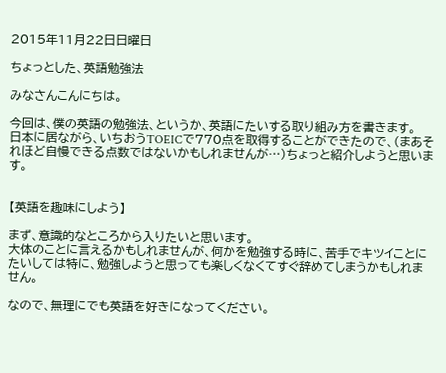2015年11月22日日曜日

ちょっとした、英語勉強法

みなさんこんにちは。

今回は、僕の英語の勉強法、というか、英語にたいする取り組み方を書きます。
日本に居ながら、いちおうTOEICで770点を取得することができたので、(まあそれほど自慢できる点数ではないかもしれませんが…)ちょっと紹介しようと思います。


【英語を趣味にしよう】

まず、意識的なところから入りたいと思います。
大体のことに言えるかもしれませんが、何かを勉強する時に、苦手でキツイことにたいしては特に、勉強しようと思っても楽しくなくてすぐ辞めてしまうかもしれません。

なので、無理にでも英語を好きになってください。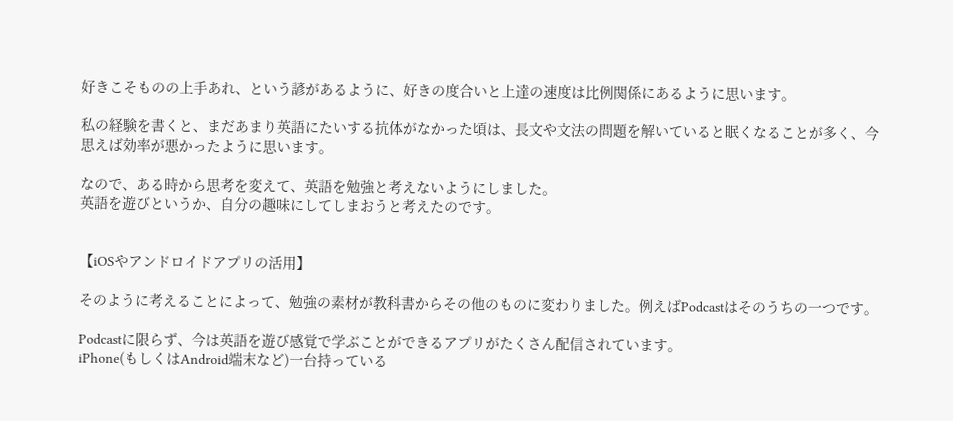好きこそものの上手あれ、という諺があるように、好きの度合いと上達の速度は比例関係にあるように思います。

私の経験を書くと、まだあまり英語にたいする抗体がなかった頃は、長文や文法の問題を解いていると眠くなることが多く、今思えば効率が悪かったように思います。

なので、ある時から思考を変えて、英語を勉強と考えないようにしました。
英語を遊びというか、自分の趣味にしてしまおうと考えたのです。


【iOSやアンドロイドアプリの活用】

そのように考えることによって、勉強の素材が教科書からその他のものに変わりました。例えばPodcastはそのうちの一つです。

Podcastに限らず、今は英語を遊び感覚で学ぶことができるアプリがたくさん配信されています。
iPhone(もしくはAndroid端末など)一台持っている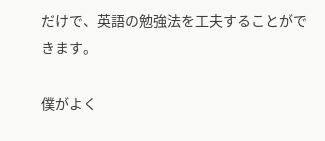だけで、英語の勉強法を工夫することができます。

僕がよく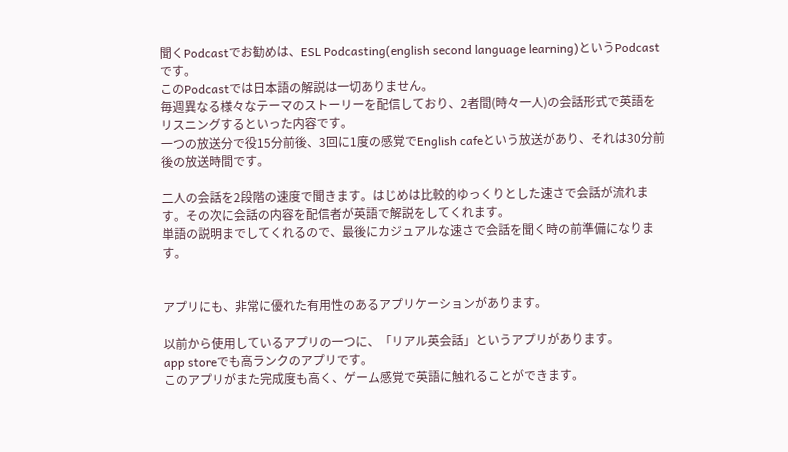聞くPodcastでお勧めは、ESL Podcasting(english second language learning)というPodcastです。
このPodcastでは日本語の解説は一切ありません。
毎週異なる様々なテーマのストーリーを配信しており、2者間(時々一人)の会話形式で英語をリスニングするといった内容です。
一つの放送分で役15分前後、3回に1度の感覚でEnglish cafeという放送があり、それは30分前後の放送時間です。

二人の会話を2段階の速度で聞きます。はじめは比較的ゆっくりとした速さで会話が流れます。その次に会話の内容を配信者が英語で解説をしてくれます。
単語の説明までしてくれるので、最後にカジュアルな速さで会話を聞く時の前準備になります。


アプリにも、非常に優れた有用性のあるアプリケーションがあります。

以前から使用しているアプリの一つに、「リアル英会話」というアプリがあります。
app storeでも高ランクのアプリです。
このアプリがまた完成度も高く、ゲーム感覚で英語に触れることができます。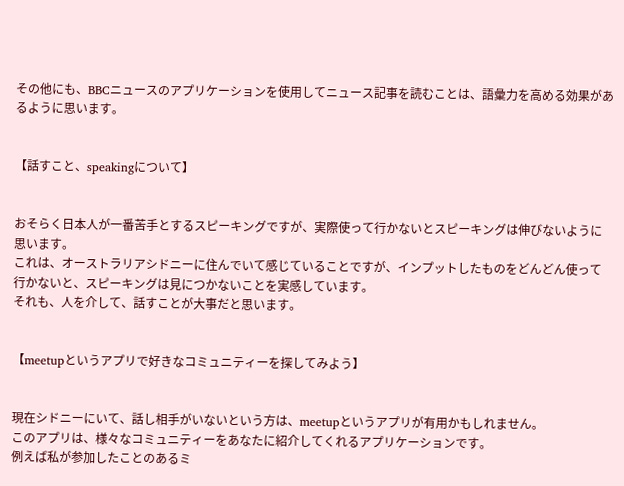その他にも、BBCニュースのアプリケーションを使用してニュース記事を読むことは、語彙力を高める効果があるように思います。


【話すこと、speakingについて】


おそらく日本人が一番苦手とするスピーキングですが、実際使って行かないとスピーキングは伸びないように思います。
これは、オーストラリアシドニーに住んでいて感じていることですが、インプットしたものをどんどん使って行かないと、スピーキングは見につかないことを実感しています。
それも、人を介して、話すことが大事だと思います。


【meetupというアプリで好きなコミュニティーを探してみよう】


現在シドニーにいて、話し相手がいないという方は、meetupというアプリが有用かもしれません。
このアプリは、様々なコミュニティーをあなたに紹介してくれるアプリケーションです。
例えば私が参加したことのあるミ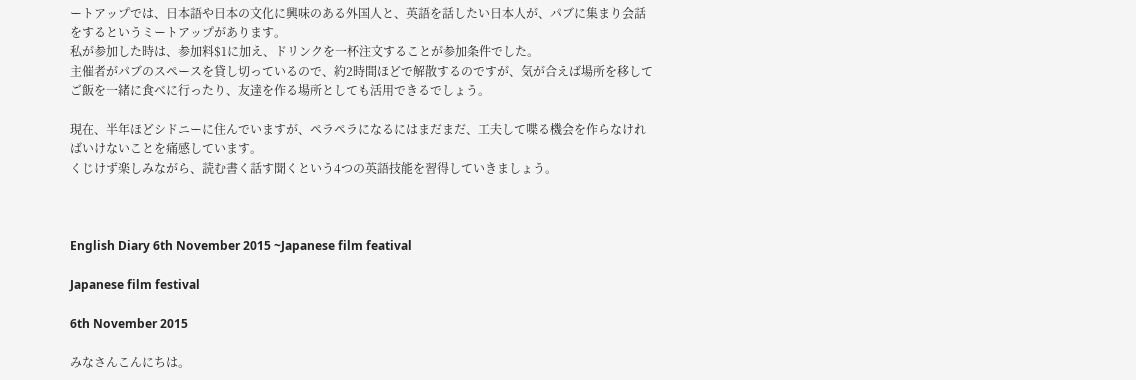ートアップでは、日本語や日本の文化に興味のある外国人と、英語を話したい日本人が、パブに集まり会話をするというミートアップがあります。
私が参加した時は、参加料$1に加え、ドリンクを一杯注文することが参加条件でした。
主催者がパブのスペースを貸し切っているので、約2時間ほどで解散するのですが、気が合えば場所を移してご飯を一緒に食べに行ったり、友達を作る場所としても活用できるでしょう。

現在、半年ほどシドニーに住んでいますが、ペラペラになるにはまだまだ、工夫して喋る機会を作らなければいけないことを痛感しています。
くじけず楽しみながら、読む書く話す聞くという4つの英語技能を習得していきましょう。



English Diary 6th November 2015 ~Japanese film featival

Japanese film festival

6th November 2015

みなさんこんにちは。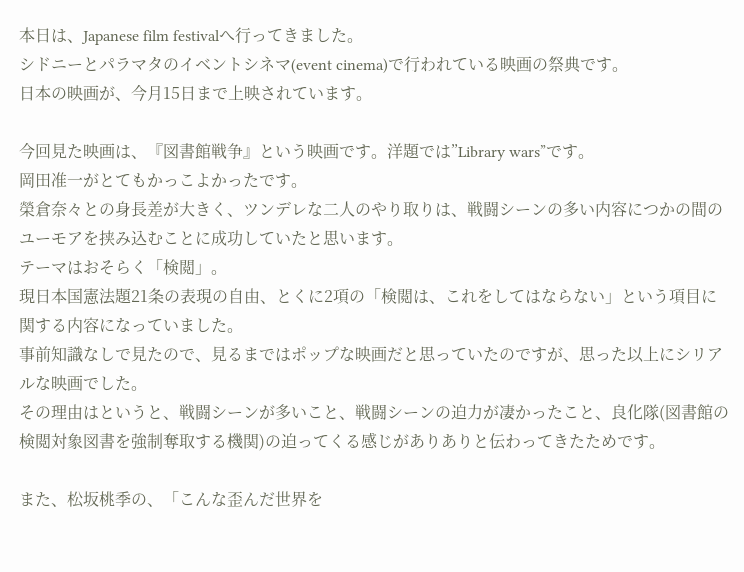本日は、Japanese film festivalへ行ってきました。
シドニーとパラマタのイベントシネマ(event cinema)で行われている映画の祭典です。
日本の映画が、今月15日まで上映されています。

今回見た映画は、『図書館戦争』という映画です。洋題では”Library wars”です。
岡田准一がとてもかっこよかったです。
榮倉奈々との身長差が大きく、ツンデレな二人のやり取りは、戦闘シーンの多い内容につかの間のユーモアを挟み込むことに成功していたと思います。
テーマはおそらく「検閲」。
現日本国憲法題21条の表現の自由、とくに2項の「検閲は、これをしてはならない」という項目に関する内容になっていました。
事前知識なしで見たので、見るまではポップな映画だと思っていたのですが、思った以上にシリアルな映画でした。
その理由はというと、戦闘シーンが多いこと、戦闘シーンの迫力が凄かったこと、良化隊(図書館の検閲対象図書を強制奪取する機関)の迫ってくる感じがありありと伝わってきたためです。

また、松坂桃季の、「こんな歪んだ世界を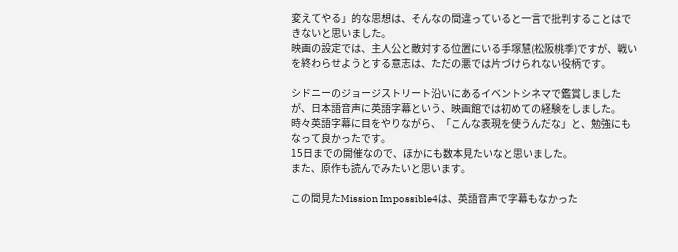変えてやる」的な思想は、そんなの間違っていると一言で批判することはできないと思いました。
映画の設定では、主人公と敵対する位置にいる手塚慧(松阪桃季)ですが、戦いを終わらせようとする意志は、ただの悪では片づけられない役柄です。

シドニーのジョージストリート沿いにあるイベントシネマで鑑賞しましたが、日本語音声に英語字幕という、映画館では初めての経験をしました。
時々英語字幕に目をやりながら、「こんな表現を使うんだな」と、勉強にもなって良かったです。
15日までの開催なので、ほかにも数本見たいなと思いました。
また、原作も読んでみたいと思います。

この間見たMission Impossible4は、英語音声で字幕もなかった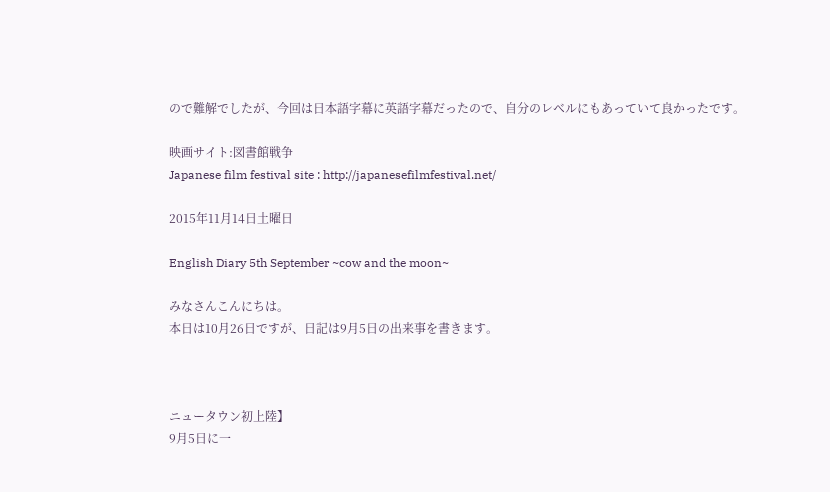ので難解でしたが、今回は日本語字幕に英語字幕だったので、自分のレベルにもあっていて良かったです。

映画サイト:図書館戦争
Japanese film festival site : http://japanesefilmfestival.net/

2015年11月14日土曜日

English Diary 5th September ~cow and the moon~

みなさんこんにちは。
本日は10月26日ですが、日記は9月5日の出来事を書きます。



ニュータウン初上陸】
9月5日に一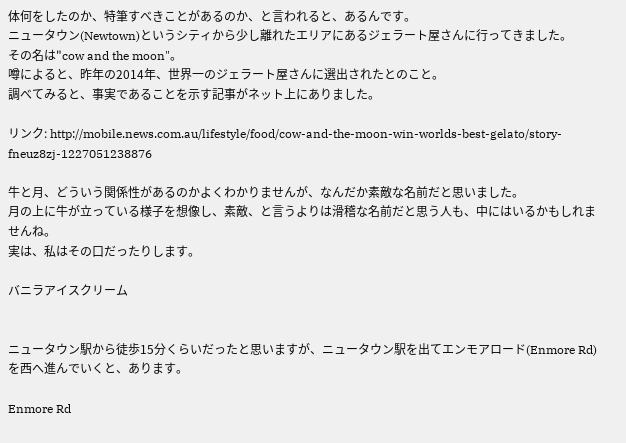体何をしたのか、特筆すべきことがあるのか、と言われると、あるんです。
ニュータウン(Newtown)というシティから少し離れたエリアにあるジェラート屋さんに行ってきました。
その名は"cow and the moon"。
噂によると、昨年の2014年、世界一のジェラート屋さんに選出されたとのこと。
調べてみると、事実であることを示す記事がネット上にありました。

リンク: http://mobile.news.com.au/lifestyle/food/cow-and-the-moon-win-worlds-best-gelato/story-fneuz8zj-1227051238876

牛と月、どういう関係性があるのかよくわかりませんが、なんだか素敵な名前だと思いました。
月の上に牛が立っている様子を想像し、素敵、と言うよりは滑稽な名前だと思う人も、中にはいるかもしれませんね。
実は、私はその口だったりします。

バニラアイスクリーム


ニュータウン駅から徒歩15分くらいだったと思いますが、ニュータウン駅を出てエンモアロード(Enmore Rd)を西へ進んでいくと、あります。

Enmore Rd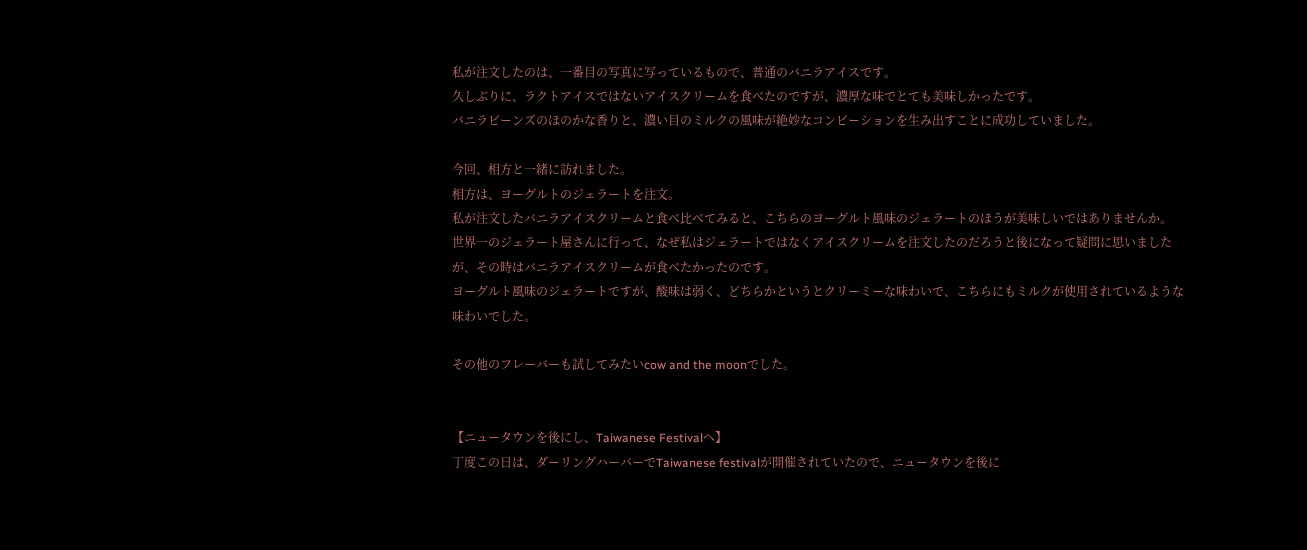私が注文したのは、一番目の写真に写っているもので、普通のバニラアイスです。
久しぶりに、ラクトアイスではないアイスクリームを食べたのですが、濃厚な味でとても美味しかったです。
バニラビーンズのほのかな香りと、濃い目のミルクの風味が絶妙なコンビーションを生み出すことに成功していました。

今回、相方と一緒に訪れました。
相方は、ヨーグルトのジェラートを注文。
私が注文したバニラアイスクリームと食べ比べてみると、こちらのヨーグルト風味のジェラートのほうが美味しいではありませんか。
世界一のジェラート屋さんに行って、なぜ私はジェラートではなくアイスクリームを注文したのだろうと後になって疑問に思いましたが、その時はバニラアイスクリームが食べたかったのです。
ヨーグルト風味のジェラートですが、酸味は弱く、どちらかというとクリーミーな味わいで、こちらにもミルクが使用されているような味わいでした。

その他のフレーバーも試してみたいcow and the moonでした。


【ニュータウンを後にし、Taiwanese Festivalへ】
丁度この日は、ダーリングハーバーでTaiwanese festivalが開催されていたので、ニュータウンを後に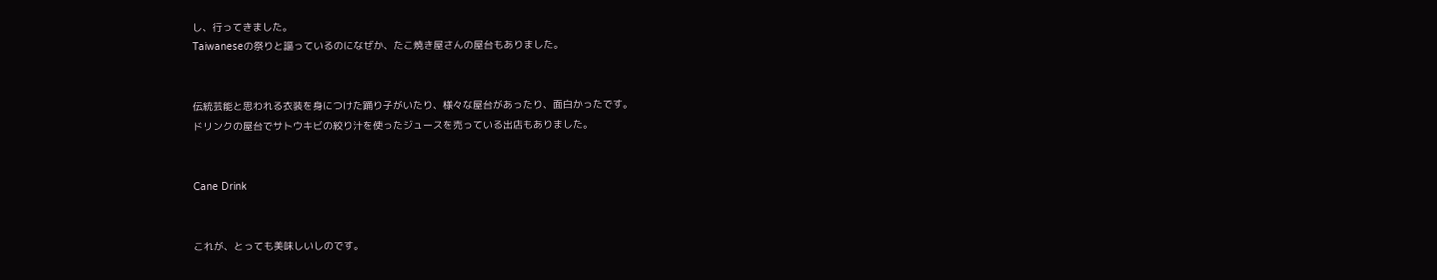し、行ってきました。
Taiwaneseの祭りと謳っているのになぜか、たこ焼き屋さんの屋台もありました。


伝統芸能と思われる衣装を身につけた踊り子がいたり、様々な屋台があったり、面白かったです。
ドリンクの屋台でサトウキビの絞り汁を使ったジュースを売っている出店もありました。


Cane Drink


これが、とっても美味しいしのです。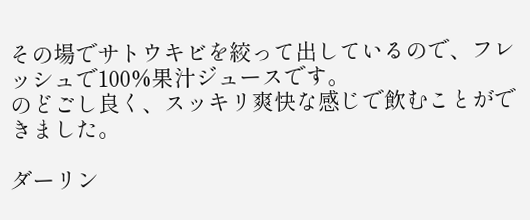その場でサトウキビを絞って出しているので、フレッシュで100%果汁ジュースです。
のどごし良く、スッキリ爽快な感じで飲むことができました。

ダーリン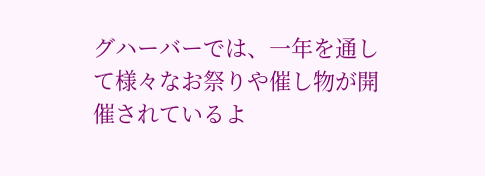グハーバーでは、一年を通して様々なお祭りや催し物が開催されているよ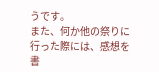うです。
また、何か他の祭りに行った際には、感想を書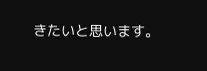きたいと思います。